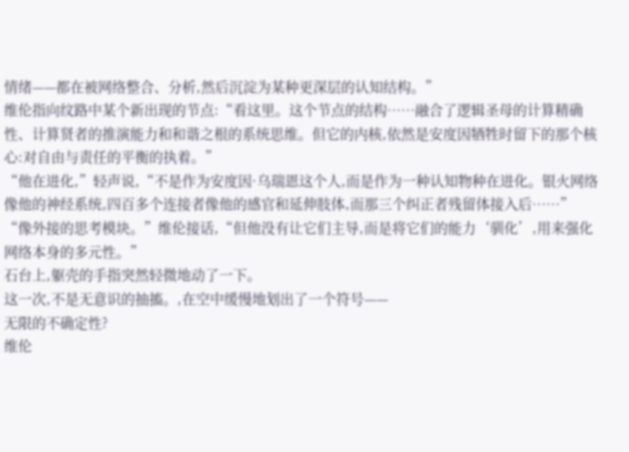情绪——都在被网络整合、分析,然后沉淀为某种更深层的认知结构。”
维伦指向纹路中某个新出现的节点:“看这里。这个节点的结构……融合了逻辑圣母的计算精确性、计算贤者的推演能力和和谐之根的系统思维。但它的内核,依然是安度因牺牲时留下的那个核心:对自由与责任的平衡的执着。”
“他在进化,”轻声说,“不是作为安度因·乌瑞恩这个人,而是作为一种认知物种在进化。银火网络像他的神经系统,四百多个连接者像他的感官和延伸肢体,而那三个纠正者残留体接入后……”
“像外接的思考模块。”维伦接话,“但他没有让它们主导,而是将它们的能力‘驯化’,用来强化网络本身的多元性。”
石台上,躯壳的手指突然轻微地动了一下。
这一次,不是无意识的抽搐。,在空中缓慢地划出了一个符号——
无限的不确定性?
维伦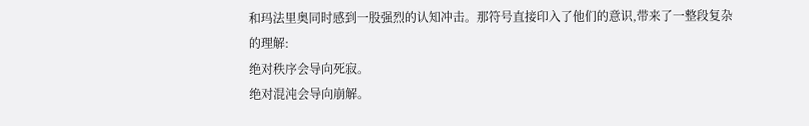和玛法里奥同时感到一股强烈的认知冲击。那符号直接印入了他们的意识,带来了一整段复杂的理解:
绝对秩序会导向死寂。
绝对混沌会导向崩解。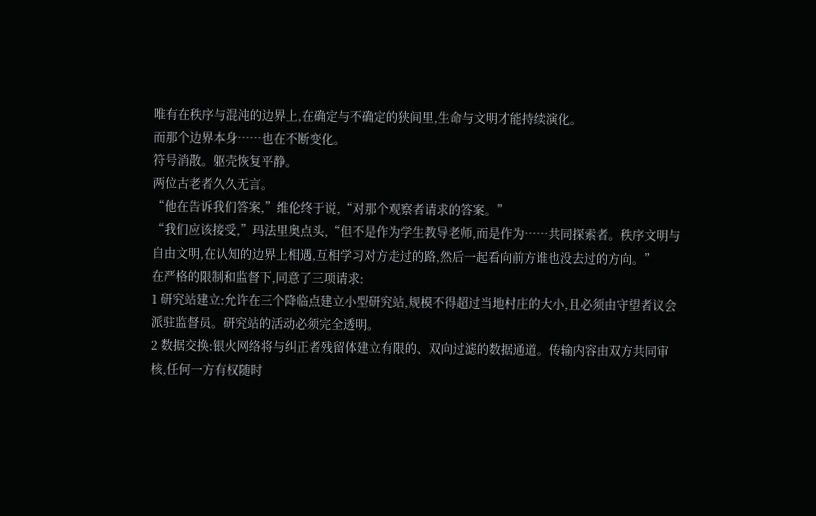唯有在秩序与混沌的边界上,在确定与不确定的狭间里,生命与文明才能持续演化。
而那个边界本身……也在不断变化。
符号消散。躯壳恢复平静。
两位古老者久久无言。
“他在告诉我们答案,”维伦终于说,“对那个观察者请求的答案。”
“我们应该接受,”玛法里奥点头,“但不是作为学生教导老师,而是作为……共同探索者。秩序文明与自由文明,在认知的边界上相遇,互相学习对方走过的路,然后一起看向前方谁也没去过的方向。”
在严格的限制和监督下,同意了三项请求:
1 研究站建立:允许在三个降临点建立小型研究站,规模不得超过当地村庄的大小,且必须由守望者议会派驻监督员。研究站的活动必须完全透明。
2 数据交换:银火网络将与纠正者残留体建立有限的、双向过滤的数据通道。传输内容由双方共同审核,任何一方有权随时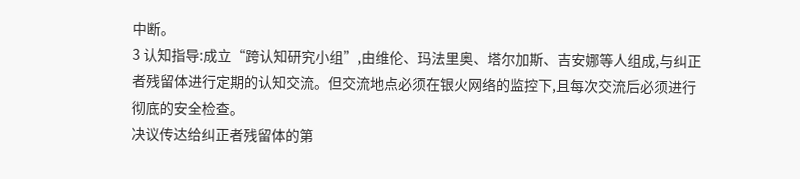中断。
3 认知指导:成立“跨认知研究小组”,由维伦、玛法里奥、塔尔加斯、吉安娜等人组成,与纠正者残留体进行定期的认知交流。但交流地点必须在银火网络的监控下,且每次交流后必须进行彻底的安全检查。
决议传达给纠正者残留体的第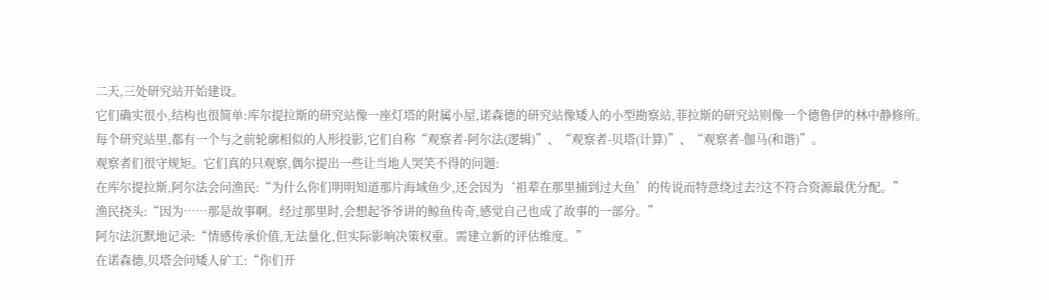二天,三处研究站开始建设。
它们确实很小,结构也很简单:库尔提拉斯的研究站像一座灯塔的附属小屋,诺森德的研究站像矮人的小型勘察站,菲拉斯的研究站则像一个德鲁伊的林中静修所。
每个研究站里,都有一个与之前轮廓相似的人形投影,它们自称“观察者-阿尔法(逻辑)”、“观察者-贝塔(计算)”、“观察者-伽马(和谐)”。
观察者们很守规矩。它们真的只观察,偶尔提出一些让当地人哭笑不得的问题:
在库尔提拉斯,阿尔法会问渔民:“为什么你们明明知道那片海域鱼少,还会因为‘祖辈在那里捕到过大鱼’的传说而特意绕过去?这不符合资源最优分配。”
渔民挠头:“因为……那是故事啊。经过那里时,会想起爷爷讲的鲸鱼传奇,感觉自己也成了故事的一部分。”
阿尔法沉默地记录:“情感传承价值,无法量化,但实际影响决策权重。需建立新的评估维度。”
在诺森德,贝塔会问矮人矿工:“你们开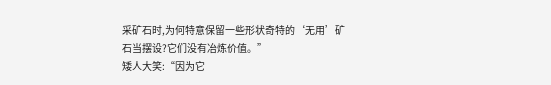采矿石时,为何特意保留一些形状奇特的‘无用’矿石当摆设?它们没有冶炼价值。”
矮人大笑:“因为它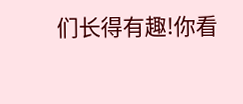们长得有趣!你看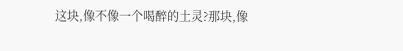这块,像不像一个喝醉的土灵?那块,像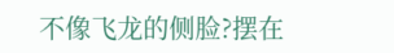不像飞龙的侧脸?摆在